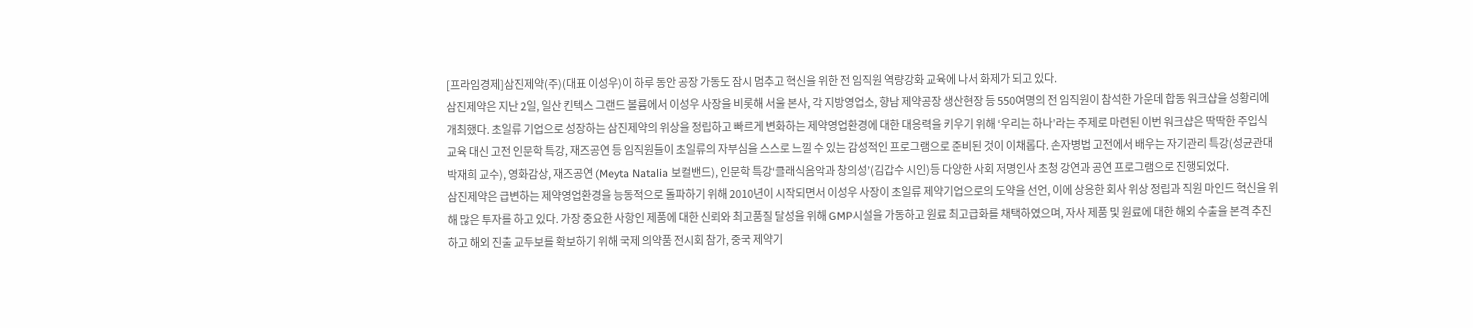[프라임경제]삼진제약(주)(대표 이성우)이 하루 동안 공장 가동도 잠시 멈추고 혁신을 위한 전 임직원 역량강화 교육에 나서 화제가 되고 있다.
삼진제약은 지난 2일, 일산 킨텍스 그랜드 볼륨에서 이성우 사장을 비롯해 서울 본사, 각 지방영업소, 향남 제약공장 생산현장 등 550여명의 전 임직원이 참석한 가운데 합동 워크샵을 성황리에 개최했다. 초일류 기업으로 성장하는 삼진제약의 위상을 정립하고 빠르게 변화하는 제약영업환경에 대한 대응력을 키우기 위해 ‘우리는 하나’라는 주제로 마련된 이번 워크샵은 딱딱한 주입식 교육 대신 고전 인문학 특강, 재즈공연 등 임직원들이 초일류의 자부심을 스스로 느낄 수 있는 감성적인 프로그램으로 준비된 것이 이채롭다. 손자병법 고전에서 배우는 자기관리 특강(성균관대 박재희 교수), 영화감상, 재즈공연 (Meyta Natalia 보컬밴드), 인문학 특강‘클래식음악과 창의성’(김갑수 시인)등 다양한 사회 저명인사 초청 강연과 공연 프로그램으로 진행되었다.
삼진제약은 급변하는 제약영업환경을 능동적으로 돌파하기 위해 2010년이 시작되면서 이성우 사장이 초일류 제약기업으로의 도약을 선언, 이에 상응한 회사 위상 정립과 직원 마인드 혁신을 위해 많은 투자를 하고 있다. 가장 중요한 사항인 제품에 대한 신뢰와 최고품질 달성을 위해 GMP시설을 가동하고 원료 최고급화를 채택하였으며, 자사 제품 및 원료에 대한 해외 수출을 본격 추진하고 해외 진출 교두보를 확보하기 위해 국제 의약품 전시회 참가, 중국 제약기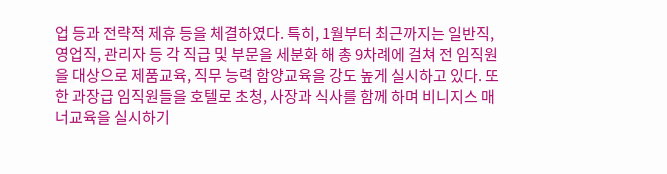업 등과 전략적 제휴 등을 체결하였다. 특히, 1월부터 최근까지는 일반직, 영업직, 관리자 등 각 직급 및 부문을 세분화 해 총 9차례에 걸쳐 전 임직원을 대상으로 제품교육, 직무 능력 함양교육을 강도 높게 실시하고 있다. 또한 과장급 임직원들을 호텔로 초청, 사장과 식사를 함께 하며 비니지스 매너교육을 실시하기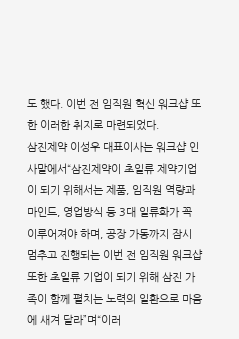도 했다. 이번 전 임직원 혁신 워크샵 또한 이러한 취지로 마련되었다.
삼진제약 이성우 대표이사는 워크샵 인사말에서“삼진제약이 초일류 제약기업이 되기 위해서는 제품, 임직원 역량과 마인드, 영업방식 등 3대 일류화가 꼭 이루어져야 하며, 공장 가동까지 잠시 멈추고 진행되는 이번 전 임직원 워크샵 또한 초일류 기업이 되기 위해 삼진 가족이 함께 펼치는 노력의 일환으로 마음에 새겨 달라”며“이러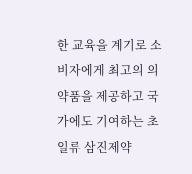한 교육을 계기로 소비자에게 최고의 의약품을 제공하고 국가에도 기여하는 초일류 삼진제약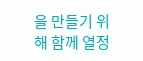을 만들기 위해 함께 열정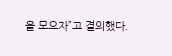을 모으자”고 결의했다.